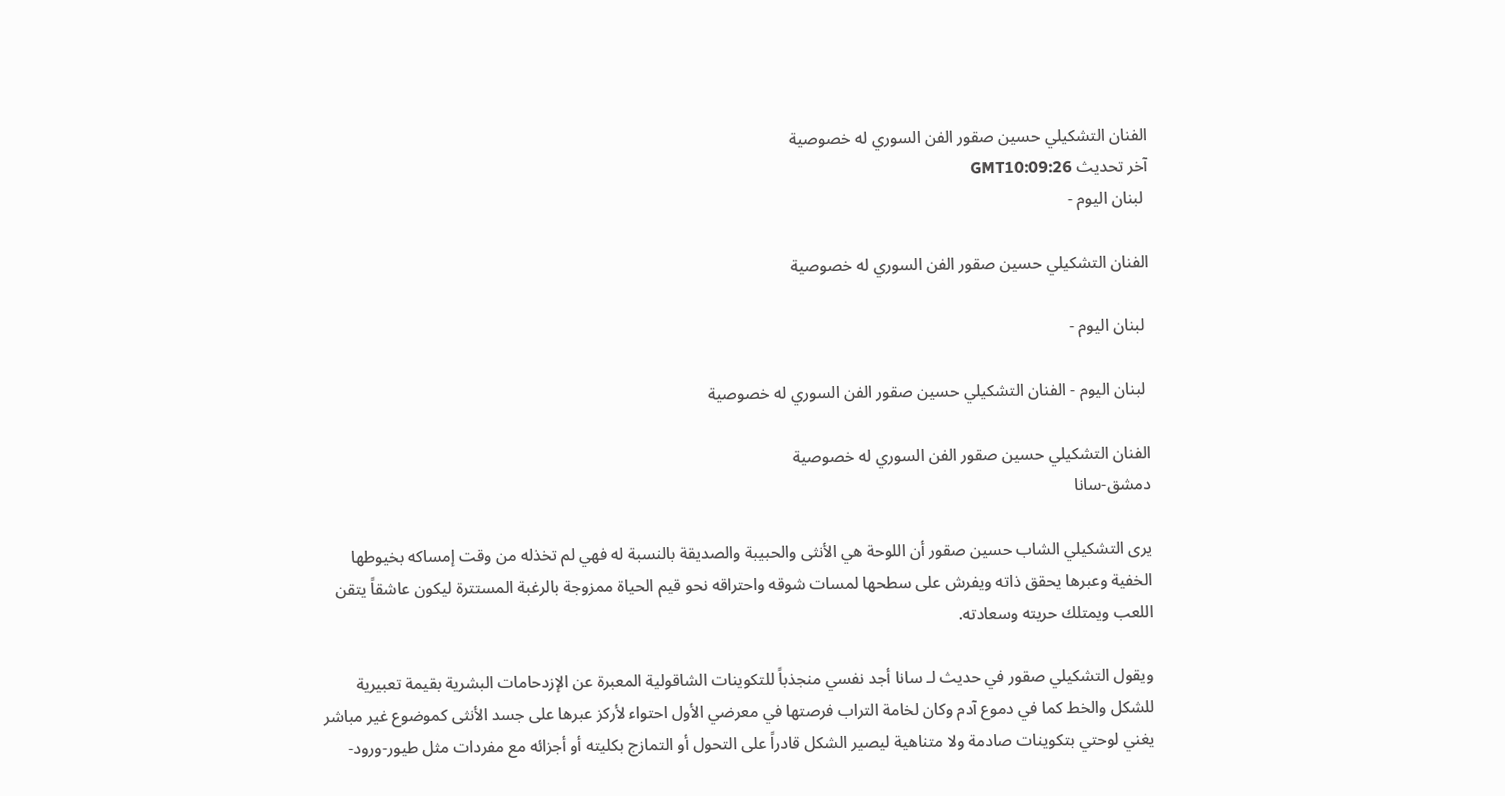الفنان التشكيلي حسين صقور الفن السوري له خصوصية
آخر تحديث GMT10:09:26
 لبنان اليوم -

الفنان التشكيلي حسين صقور الفن السوري له خصوصية

 لبنان اليوم -

 لبنان اليوم - الفنان التشكيلي حسين صقور الفن السوري له خصوصية

الفنان التشكيلي حسين صقور الفن السوري له خصوصية
دمشق-سانا

يرى التشكيلي الشاب حسين صقور أن اللوحة هي الأنثى والحبيبة والصديقة بالنسبة له فهي لم تخذله من وقت إمساكه بخيوطها الخفية وعبرها يحقق ذاته ويفرش على سطحها لمسات شوقه واحتراقه نحو قيم الحياة ممزوجة بالرغبة المستترة ليكون عاشقاً يتقن اللعب ويمتلك حريته وسعادته.

ويقول التشكيلي صقور في حديث لـ سانا أجد نفسي منجذباً للتكوينات الشاقولية المعبرة عن الإزدحامات البشرية بقيمة تعبيرية للشكل والخط كما في دموع آدم وكان لخامة التراب فرصتها في معرضي الأول احتواء لأركز عبرها على جسد الأنثى كموضوع غير مباشر يغني لوحتي بتكوينات صادمة ولا متناهية ليصير الشكل قادراً على التحول أو التمازج بكليته أو أجزائه مع مفردات مثل طيور-ورود-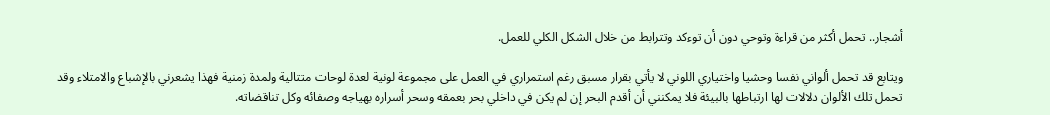أشجار.. تحمل أكثر من قراءة وتوحي دون أن توءكد وتترابط من خلال الشكل الكلي للعمل.

ويتابع قد تحمل ألواني نفسا وحشيا واختياري اللوني لا يأتي بقرار مسبق رغم استمراري في العمل على مجموعة لونية لعدة لوحات متتالية ولمدة زمنية فهذا يشعرني بالإشباع والامتلاء وقد تحمل تلك الألوان دلالات لها ارتباطها بالبيئة فلا يمكنني أن أقدم البحر إن لم يكن في داخلي بحر بعمقه وسحر أسراره بهياجه وصفائه وكل تناقضاته.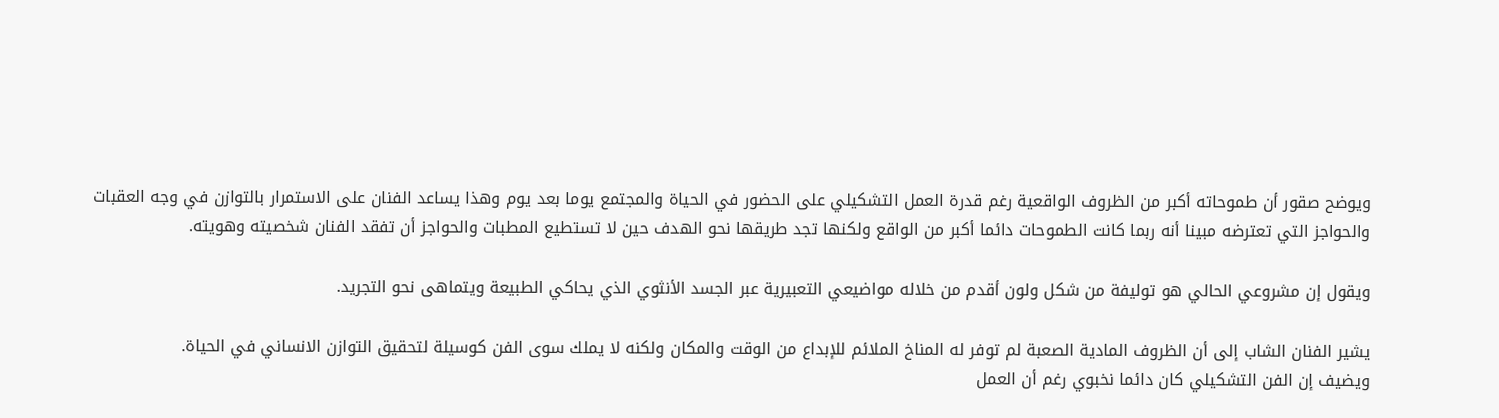ويوضح صقور أن طموحاته أكبر من الظروف الواقعية رغم قدرة العمل التشكيلي على الحضور في الحياة والمجتمع يوما بعد يوم وهذا يساعد الفنان على الاستمرار بالتوازن في وجه العقبات والحواجز التي تعترضه مبينا أنه ربما كانت الطموحات دائما أكبر من الواقع ولكنها تجد طريقها نحو الهدف حين لا تستطيع المطبات والحواجز أن تفقد الفنان شخصيته وهويته.

ويقول إن مشروعي الحالي هو توليفة من شكل ولون أقدم من خلاله مواضيعي التعبيرية عبر الجسد الأنثوي الذي يحاكي الطبيعة ويتماهى نحو التجريد.

يشير الفنان الشاب إلى أن الظروف المادية الصعبة لم توفر له المناخ الملائم للإبداع من الوقت والمكان ولكنه لا يملك سوى الفن كوسيلة لتحقيق التوازن الانساني في الحياة.
ويضيف إن الفن التشكيلي كان دائما نخبوي رغم أن العمل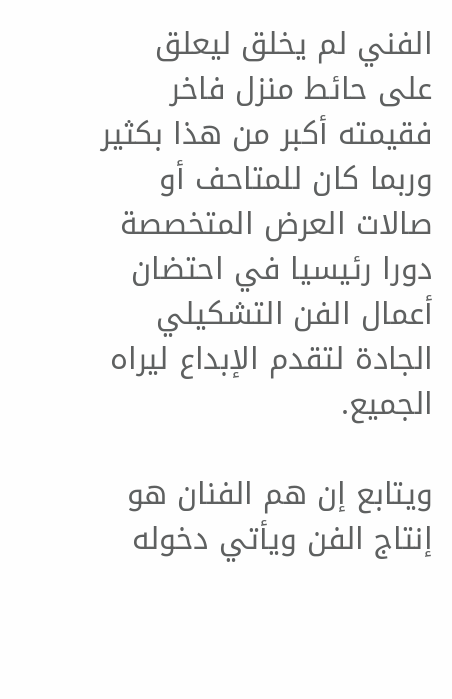الفني لم يخلق ليعلق على حائط منزل فاخر فقيمته أكبر من هذا بكثير وربما كان للمتاحف أو صالات العرض المتخصصة دورا رئيسيا في احتضان أعمال الفن التشكيلي الجادة لتقدم الإبداع ليراه الجميع.

ويتابع إن هم الفنان هو إنتاج الفن ويأتي دخوله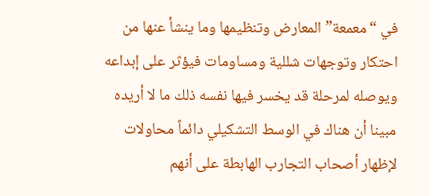في “معمعة” المعارض وتنظيمها وما ينشأ عنها من احتكار وتوجهات شللية ومساومات فيؤثر على إبداعه ويوصله لمرحلة قد يخسر فيها نفسه ذلك ما لا أريده مبينا أن هناك في الوسط التشكيلي دائماً محاولات لإظهار أصحاب التجارب الهابطة على أنهم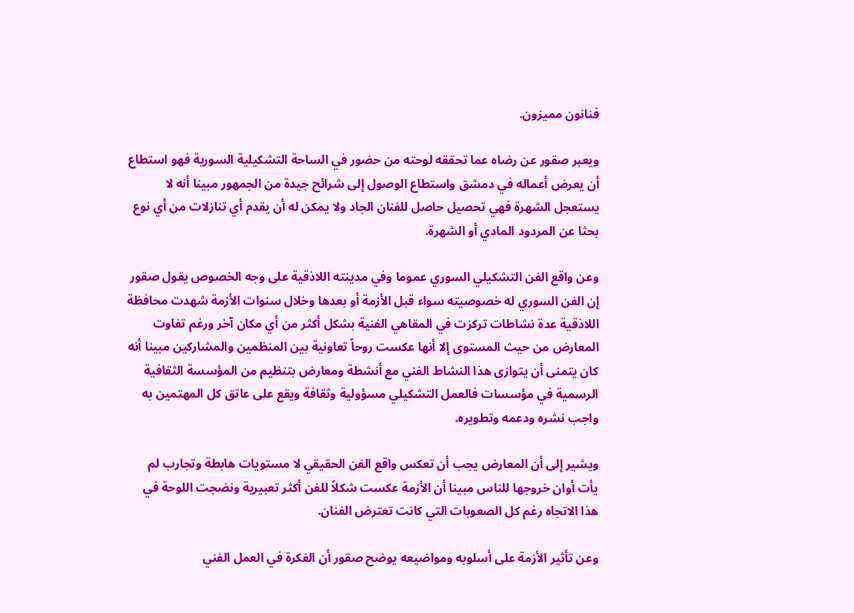فنانون مميزون.

ويعبر صقور عن رضاه عما تحققه لوحته من حضور في الساحة التشكيلية السورية فهو استطاع أن يعرض أعماله في دمشق واستطاع الوصول إلى شرائح جيدة من الجمهور مبينا أنه لا يستعجل الشهرة فهي تحصيل حاصل للفنان الجاد ولا يمكن له أن يقدم أي تنازلات من أي نوع بحثا عن المردود المادي أو الشهرة.

وعن واقع الفن التشكيلي السوري عموما وفي مدينته اللاذقية على وجه الخصوص يقول صقور إن الفن السوري له خصوصيته سواء قبل الأزمة أو بعدها وخلال سنوات الأزمة شهدت محافظة اللاذقية عدة نشاطات تركزت في المقاهي الفنية بشكل أكثر من أي مكان آخر ورغم تفاوت المعارض من حيث المستوى إلا أنها عكست روحاً تعاونية بين المنظمين والمشاركين مبينا أنه كان يتمنى أن يتوازى هذا النشاط الفني مع أنشطة ومعارض بتنظيم من المؤسسة الثقافية الرسمية في مؤسسات فالعمل التشكيلي مسؤولية وثقافة ويقع على عاتق كل المهتمين به واجب نشره ودعمه وتطويره.

ويشير إلى أن المعارض يجب أن تعكس واقع الفن الحقيقي لا مستويات هابطة وتجارب لم يأت أوان خروجها للناس مبينا أن الأزمة عكست شكلاً للفن أكثر تعبيرية ونضجت اللوحة في هذا الاتجاه رغم كل الصعوبات التي كانت تعترض الفنان.

وعن تأثير الأزمة على أسلوبه ومواضيعه يوضح صقور أن الفكرة في العمل الفني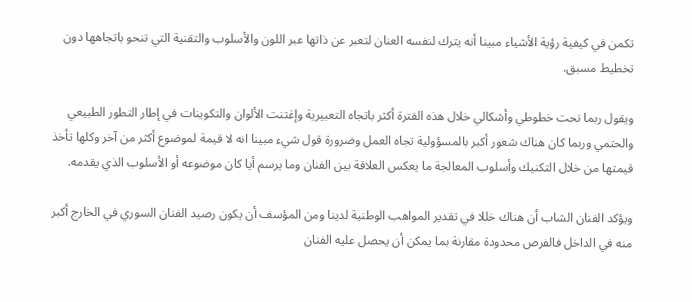تكمن في كيفية رؤية الأشياء مبينا أنه يترك لنفسه العنان لتعبر عن ذاتها عبر اللون والأسلوب والتقنية التي تنحو باتجاهها دون تخطيط مسبق.

ويقول ربما نحت خطوطي وأشكالي خلال هذه الفترة أكثر باتجاه التعبيرية وإغتنت الألوان والتكوينات في إطار التطور الطبيعي والحتمي وربما كان هناك شعور أكبر بالمسؤولية تجاه العمل وضرورة قول شيء مبينا انه لا قيمة لموضوع أكثر من آخر وكلها تأخذ قيمتها من خلال التكنيك وأسلوب المعالجة ما يعكس العلاقة بين الفنان وما يرسم أيا كان موضوعه أو الأسلوب الذي يقدمه.

ويؤكد الفنان الشاب أن هناك خللا في تقدير المواهب الوطنية لدينا ومن المؤسف أن يكون رصيد الفنان السوري في الخارج أكبر منه في الداخل فالفرص محدودة مقارنة بما يمكن أن يحصل عليه الفنان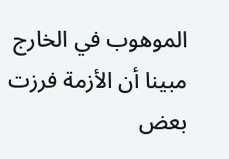الموهوب في الخارج مبينا أن الأزمة فرزت بعض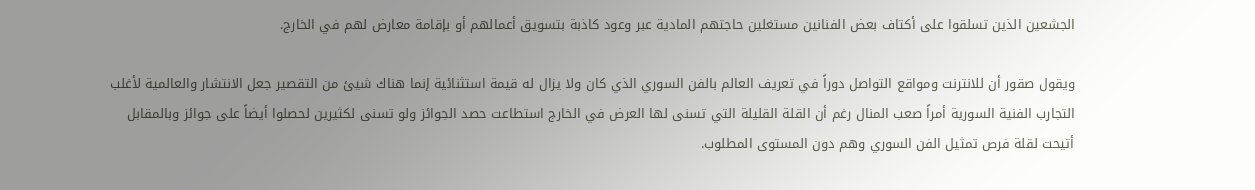الجشعين الذين تسلقوا على أكتاف بعض الفنانين مستغلين حاجتهم المادية عبر وعود كاذبة بتسويق أعمالهم أو بإقامة معارض لهم في الخارج.

ويقول صقور أن للانترنت ومواقع التواصل دوراً في تعريف العالم بالفن السوري الذي كان ولا يزال له قيمة استثنائية إنما هناك شيئ من التقصير جعل الانتشار والعالمية لأغلب التجارب الفنية السورية أمراً صعب المنال رغم أن القلة القليلة التي تسنى لها العرض في الخارج استطاعت حصد الجوائز ولو تسنى لكثيرين لحصلوا أيضاً على جوائز وبالمقابل أتيحت لقلة فرص تمثيل الفن السوري وهم دون المستوى المطلوب.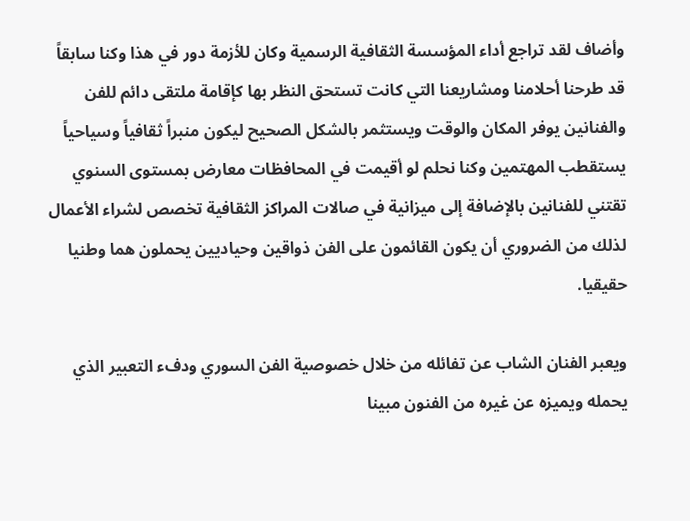وأضاف لقد تراجع أداء المؤسسة الثقافية الرسمية وكان للأزمة دور في هذا وكنا سابقاً قد طرحنا أحلامنا ومشاريعنا التي كانت تستحق النظر بها كإقامة ملتقى دائم للفن والفنانين يوفر المكان والوقت ويستثمر بالشكل الصحيح ليكون منبراً ثقافياً وسياحياً يستقطب المهتمين وكنا نحلم لو أقيمت في المحافظات معارض بمستوى السنوي تقتني للفنانين بالإضافة إلى ميزانية في صالات المراكز الثقافية تخصص لشراء الأعمال لذلك من الضروري أن يكون القائمون على الفن ذواقين وحياديين يحملون هما وطنيا حقيقيا.

ويعبر الفنان الشاب عن تفائله من خلال خصوصية الفن السوري ودفء التعبير الذي يحمله ويميزه عن غيره من الفنون مبينا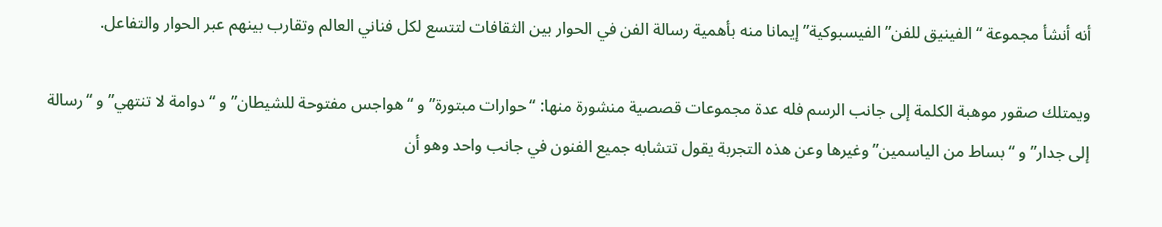أنه أنشأ مجموعة “الفينيق للفن” الفيسبوكية” إيمانا منه بأهمية رسالة الفن في الحوار بين الثقافات لتتسع لكل فناني العالم وتقارب بينهم عبر الحوار والتفاعل.

ويمتلك صقور موهبة الكلمة إلى جانب الرسم فله عدة مجموعات قصصية منشورة منها: “حوارات مبتورة” و “هواجس مفتوحة للشيطان” و “دوامة لا تنتهي” و “رسالة إلى جدار” و “بساط من الياسمين” وغيرها وعن هذه التجربة يقول تتشابه جميع الفنون في جانب واحد وهو أن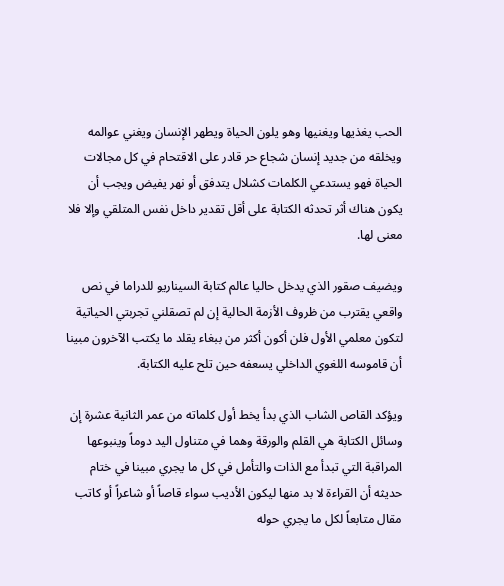الحب يغذيها ويغنيها وهو يلون الحياة ويطهر الإنسان ويغني عوالمه ويخلقه من جديد إنسان شجاع حر قادر على الاقتحام في كل مجالات الحياة فهو يستدعي الكلمات كشلال يتدفق أو نهر يفيض ويجب أن يكون هناك أثر تحدثه الكتابة على أقل تقدير داخل نفس المتلقي وإلا فلا معنى لها.

ويضيف صقور الذي يدخل حاليا عالم كتابة السيناريو للدراما في نص واقعي يقترب من ظروف الأزمة الحالية إن لم تصقلني تجربتي الحياتية لتكون معلمي الأول فلن أكون أكثر من ببغاء يقلد ما يكتب الآخرون مبينا أن قاموسه اللغوي الداخلي يسعفه حين تلح عليه الكتابة.

ويؤكد القاص الشاب الذي بدأ يخط أول كلماته من عمر الثانية عشرة إن وسائل الكتابة هي القلم والورقة وهما في متناول اليد دوماً وينبوعها المراقبة التي تبدأ مع الذات والتأمل في كل ما يجري مبينا في ختام حديثه أن القراءة لا بد منها ليكون الأديب سواء قاصاً أو شاعراً أو كاتب مقال متابعاً لكل ما يجري حوله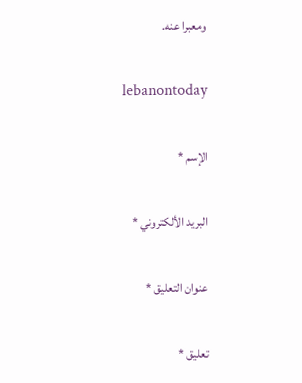ومعبرا عنه.

lebanontoday

الإسم *

البريد الألكتروني *

عنوان التعليق *

تعليق *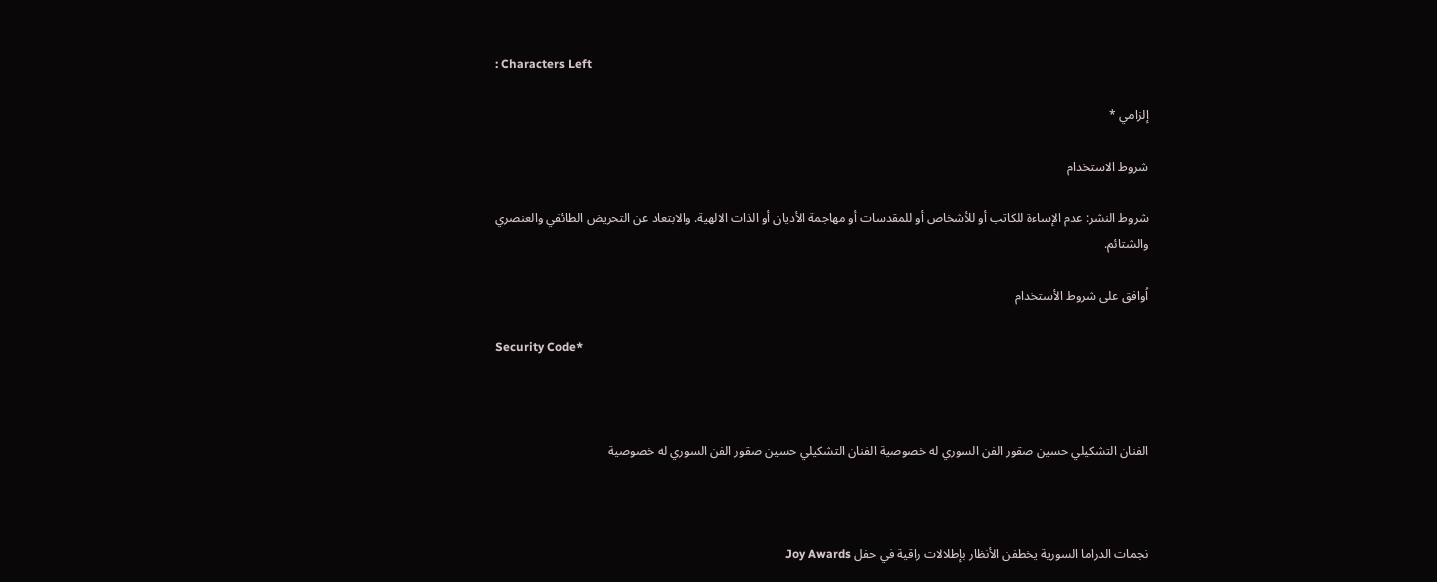: Characters Left

إلزامي *

شروط الاستخدام

شروط النشر: عدم الإساءة للكاتب أو للأشخاص أو للمقدسات أو مهاجمة الأديان أو الذات الالهية. والابتعاد عن التحريض الطائفي والعنصري والشتائم.

اُوافق على شروط الأستخدام

Security Code*



الفنان التشكيلي حسين صقور الفن السوري له خصوصية الفنان التشكيلي حسين صقور الفن السوري له خصوصية



نجمات الدراما السورية يخطفن الأنظار بإطلالات راقية في حفل Joy Awards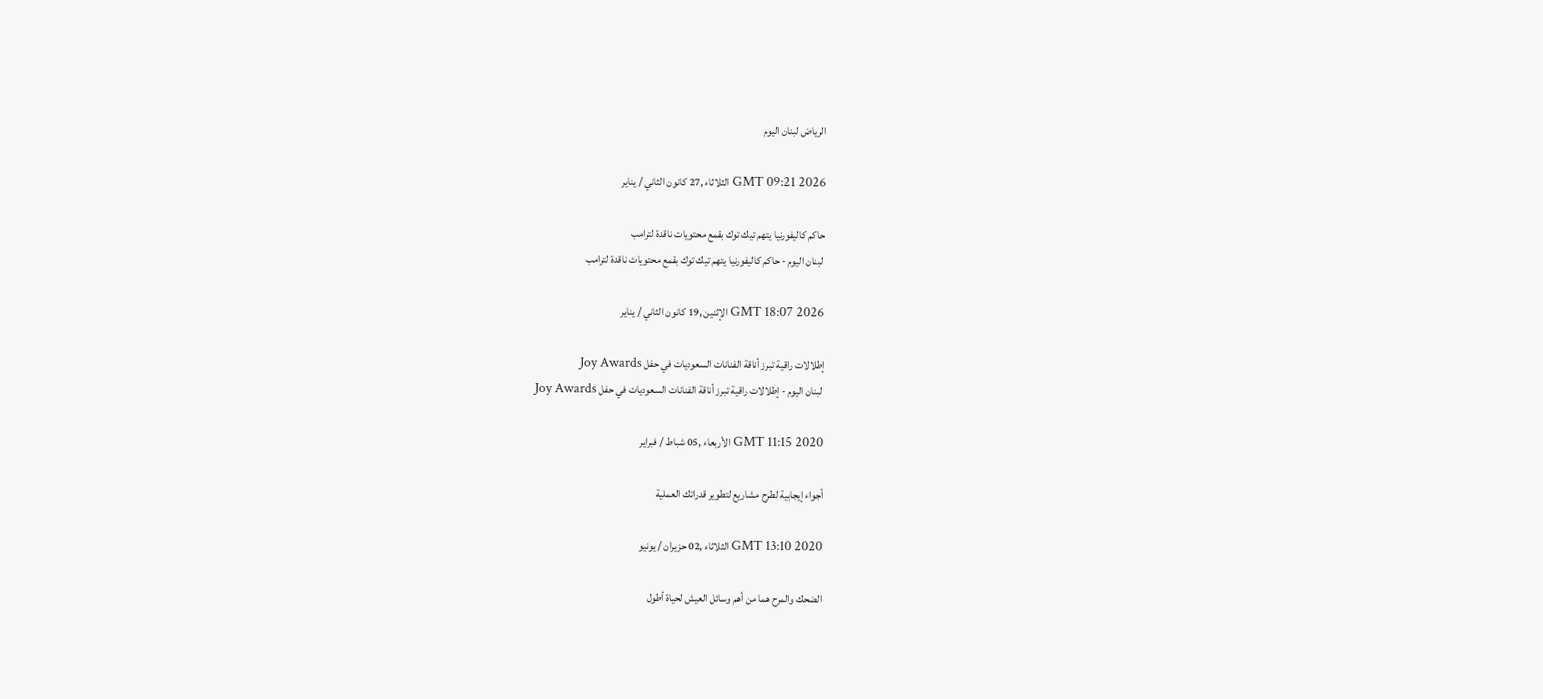الرياض لبنان اليوم

GMT 09:21 2026 الثلاثاء ,27 كانون الثاني / يناير

حاكم كاليفورنيا يتهم تيك توك بقمع محتويات ناقدة لترامب
 لبنان اليوم - حاكم كاليفورنيا يتهم تيك توك بقمع محتويات ناقدة لترامب

GMT 18:07 2026 الإثنين ,19 كانون الثاني / يناير

إطلالات راقية تبرز أناقة الفنانات السعوديات في حفل Joy Awards
 لبنان اليوم - إطلالات راقية تبرز أناقة الفنانات السعوديات في حفل Joy Awards

GMT 11:15 2020 الأربعاء ,05 شباط / فبراير

أجواء إيجابية لطرح مشاريع لتطوير قدراتك العملية

GMT 13:10 2020 الثلاثاء ,02 حزيران / يونيو

الضحك والمرح هما من أهم وسائل العيش لحياة أطول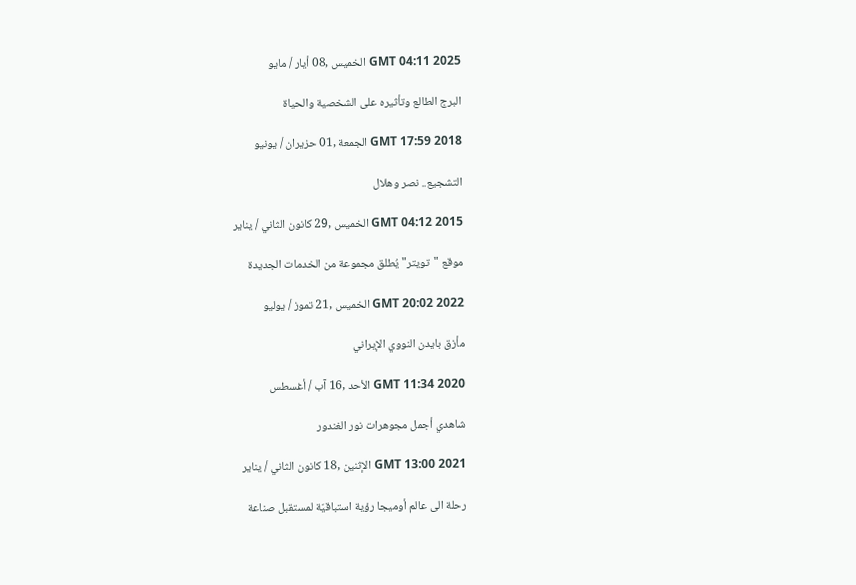GMT 04:11 2025 الخميس ,08 أيار / مايو

البرج الطالع وتأثيره على الشخصية والحياة

GMT 17:59 2018 الجمعة ,01 حزيران / يونيو

التشجيع.. نصر وهلال

GMT 04:12 2015 الخميس ,29 كانون الثاني / يناير

موقع "تويتر" يُطلق مجموعة من الخدمات الجديدة

GMT 20:02 2022 الخميس ,21 تموز / يوليو

مأزق بايدن النووي الإيراني

GMT 11:34 2020 الأحد ,16 آب / أغسطس

شاهدي أجمل مجوهرات نور الغندور

GMT 13:00 2021 الإثنين ,18 كانون الثاني / يناير

رحلة الى عالم أوميجا رؤية استباقيّة لمستقبل صناعة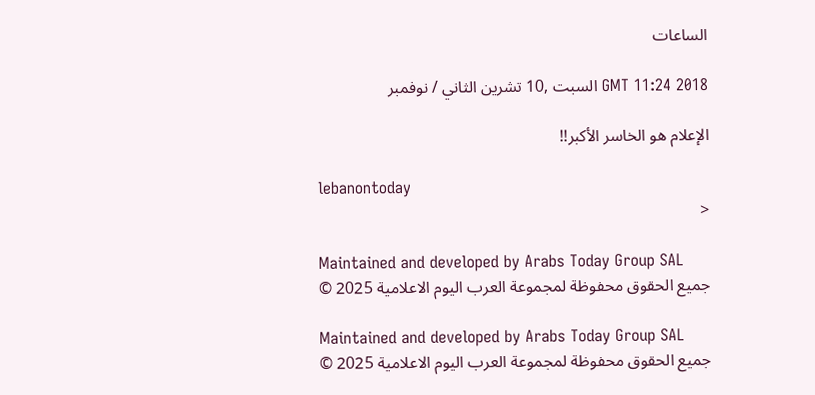الساعات

GMT 11:24 2018 السبت ,10 تشرين الثاني / نوفمبر

الإعلام هو الخاسر الأكبر!!

lebanontoday
<

Maintained and developed by Arabs Today Group SAL
جميع الحقوق محفوظة لمجموعة العرب اليوم الاعلامية 2025 ©

Maintained and developed by Arabs Today Group SAL
جميع الحقوق محفوظة لمجموعة العرب اليوم الاعلامية 2025 ©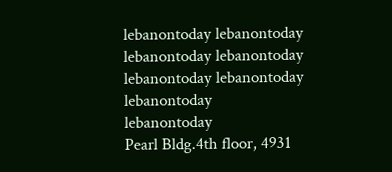lebanontoday lebanontoday lebanontoday lebanontoday
lebanontoday lebanontoday lebanontoday
lebanontoday
Pearl Bldg.4th floor, 4931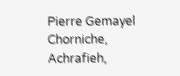Pierre Gemayel Chorniche, Achrafieh,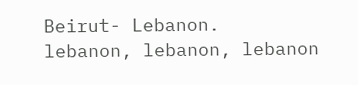Beirut- Lebanon.
lebanon, lebanon, lebanon